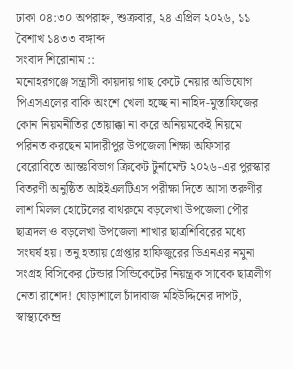ঢাকা ০৪:৩০ অপরাহ্ন, শুক্রবার, ২৪ এপ্রিল ২০২৬, ১১ বৈশাখ ১৪৩৩ বঙ্গাব্দ
সংবাদ শিরোনাম ::
মনোহরগঞ্জে সন্ত্রাসী কায়দায় গাছ কেটে নেয়ার অভিযোগ পিএসএলের বাকি অংশে খেলা হচ্ছে না নাহিদ-মুস্তাফিজের কোন নিয়মনীতির তোয়াক্কা না করে অনিয়মকেই নিয়মে পরিনত করছেন মাদারীপুর উপজেলা শিক্ষা অফিসার বেরোবিতে আন্তঃবিভাগ ক্রিকেট টুর্নামেন্ট ২০২৬-এর পুরস্কার বিতরণী অনুষ্ঠিত আইইএলটিএস পরীক্ষা দিতে আসা তরুণীর লাশ মিলল হোটেলের বাথরুমে বড়লেখা উপজেলা পৌর ছাত্রদল ও বড়লেখা উপজেলা শাখার ছাত্রশিবিরের মধ্যে সংঘর্ষ হয়। তনু হত্যায় গ্রেপ্তার হাফিজুরের ডিএনএর নমুনা সংগ্রহ বিসিকের টেন্ডার সিন্ডিকেটের নিয়ন্ত্রক সাবেক ছাত্রলীগ নেতা রাশেদ! ঘোড়াশালে চাঁদাবাজ মহিউদ্দিনের দাপট, স্বাস্থ্যকেন্দ্র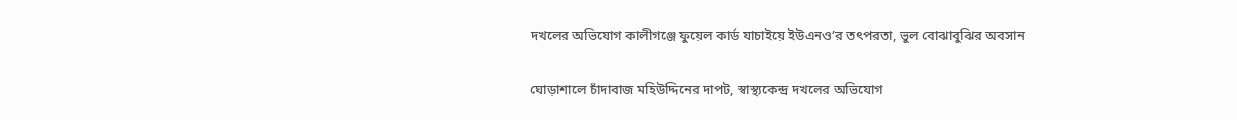দখলের অভিযোগ কালীগঞ্জে ফুয়েল কার্ড যাচাইয়ে ইউএনও’র তৎপরতা, ভুল বোঝাবুঝির অবসান

ঘোড়াশালে চাঁদাবাজ মহিউদ্দিনের দাপট, স্বাস্থ্যকেন্দ্র দখলের অভিযোগ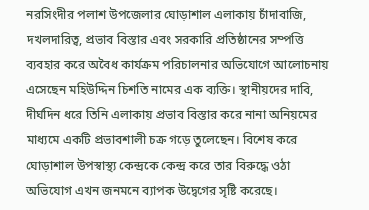নরসিংদীর পলাশ উপজেলার ঘোড়াশাল এলাকায় চাঁদাবাজি, দখলদারিত্ব, প্রভাব বিস্তার এবং সরকারি প্রতিষ্ঠানের সম্পত্তি ব্যবহার করে অবৈধ কার্যক্রম পরিচালনার অভিযোগে আলোচনায় এসেছেন মহিউদ্দিন চিশতি নামের এক ব্যক্তি। স্থানীয়দের দাবি, দীর্ঘদিন ধরে তিনি এলাকায় প্রভাব বিস্তার করে নানা অনিয়মের মাধ্যমে একটি প্রভাবশালী চক্র গড়ে তুলেছেন। বিশেষ করে ঘোড়াশাল উপস্বাস্থ্য কেন্দ্রকে কেন্দ্র করে তার বিরুদ্ধে ওঠা অভিযোগ এখন জনমনে ব্যাপক উদ্বেগের সৃষ্টি করেছে।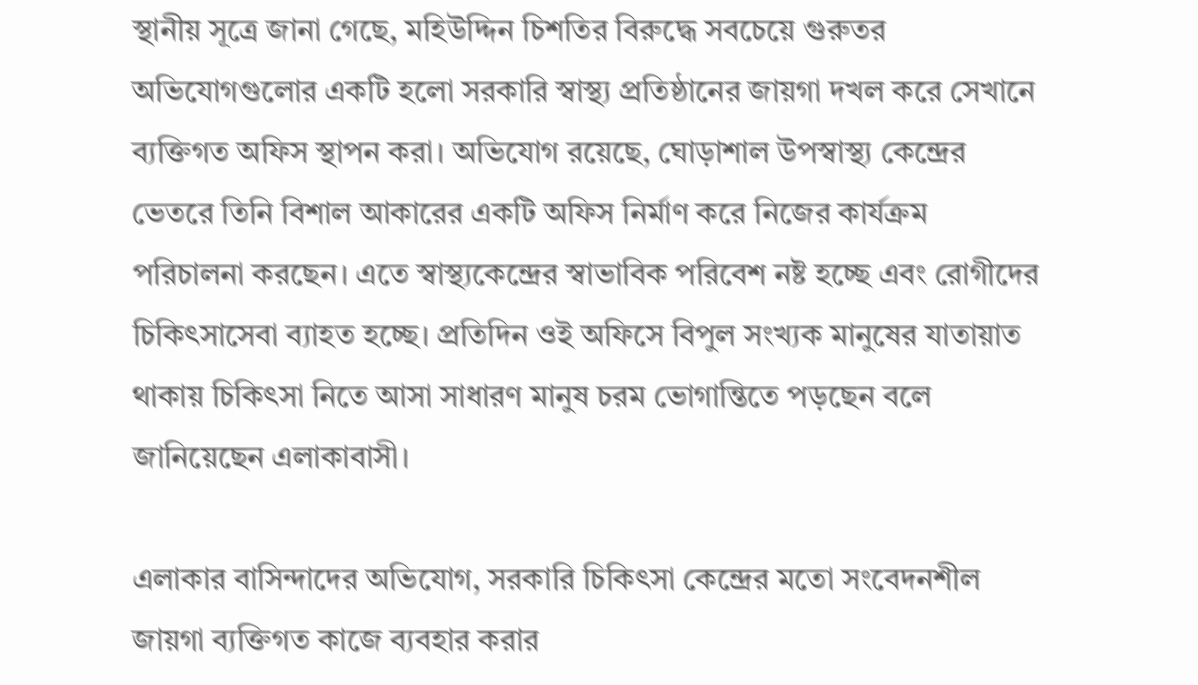স্থানীয় সূত্রে জানা গেছে, মহিউদ্দিন চিশতির বিরুদ্ধে সবচেয়ে গুরুতর অভিযোগগুলোর একটি হলো সরকারি স্বাস্থ্য প্রতিষ্ঠানের জায়গা দখল করে সেখানে ব্যক্তিগত অফিস স্থাপন করা। অভিযোগ রয়েছে, ঘোড়াশাল উপস্বাস্থ্য কেন্দ্রের ভেতরে তিনি বিশাল আকারের একটি অফিস নির্মাণ করে নিজের কার্যক্রম পরিচালনা করছেন। এতে স্বাস্থ্যকেন্দ্রের স্বাভাবিক পরিবেশ নষ্ট হচ্ছে এবং রোগীদের চিকিৎসাসেবা ব্যাহত হচ্ছে। প্রতিদিন ওই অফিসে বিপুল সংখ্যক মানুষের যাতায়াত থাকায় চিকিৎসা নিতে আসা সাধারণ মানুষ চরম ভোগান্তিতে পড়ছেন বলে জানিয়েছেন এলাকাবাসী।

এলাকার বাসিন্দাদের অভিযোগ, সরকারি চিকিৎসা কেন্দ্রের মতো সংবেদনশীল জায়গা ব্যক্তিগত কাজে ব্যবহার করার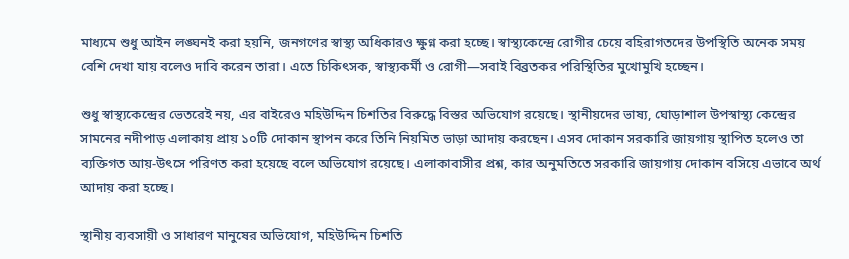মাধ্যমে শুধু আইন লঙ্ঘনই করা হয়নি, জনগণের স্বাস্থ্য অধিকারও ক্ষুণ্ন করা হচ্ছে। স্বাস্থ্যকেন্দ্রে রোগীর চেয়ে বহিরাগতদের উপস্থিতি অনেক সময় বেশি দেখা যায় বলেও দাবি করেন তারা। এতে চিকিৎসক, স্বাস্থ্যকর্মী ও রোগী—সবাই বিব্রতকর পরিস্থিতির মুখোমুখি হচ্ছেন।

শুধু স্বাস্থ্যকেন্দ্রের ভেতরেই নয়, এর বাইরেও মহিউদ্দিন চিশতির বিরুদ্ধে বিস্তর অভিযোগ রয়েছে। স্থানীয়দের ভাষ্য, ঘোড়াশাল উপস্বাস্থ্য কেন্দ্রের সামনের নদীপাড় এলাকায় প্রায় ১০টি দোকান স্থাপন করে তিনি নিয়মিত ভাড়া আদায় করছেন। এসব দোকান সরকারি জায়গায় স্থাপিত হলেও তা ব্যক্তিগত আয়-উৎসে পরিণত করা হয়েছে বলে অভিযোগ রয়েছে। এলাকাবাসীর প্রশ্ন, কার অনুমতিতে সরকারি জায়গায় দোকান বসিয়ে এভাবে অর্থ আদায় করা হচ্ছে।

স্থানীয় ব্যবসায়ী ও সাধারণ মানুষের অভিযোগ, মহিউদ্দিন চিশতি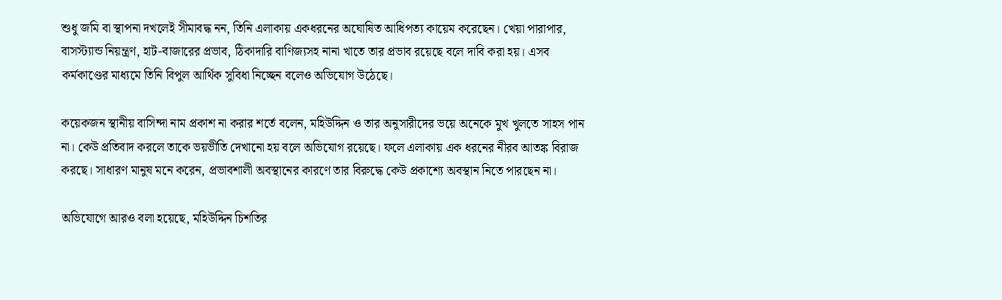শুধু জমি বা স্থাপনা দখলেই সীমাবদ্ধ নন, তিনি এলাকায় একধরনের অঘোষিত আধিপত্য কায়েম করেছেন। খেয়া পারাপার, বাসস্ট্যান্ড নিয়ন্ত্রণ, হাট-বাজারের প্রভাব, ঠিকাদারি বাণিজ্যসহ নানা খাতে তার প্রভাব রয়েছে বলে দাবি করা হয়। এসব কর্মকাণ্ডের মাধ্যমে তিনি বিপুল আর্থিক সুবিধা নিচ্ছেন বলেও অভিযোগ উঠেছে।

কয়েকজন স্থানীয় বাসিন্দা নাম প্রকাশ না করার শর্তে বলেন, মহিউদ্দিন ও তার অনুসারীদের ভয়ে অনেকে মুখ খুলতে সাহস পান না। কেউ প্রতিবাদ করলে তাকে ভয়ভীতি দেখানো হয় বলে অভিযোগ রয়েছে। ফলে এলাকায় এক ধরনের নীরব আতঙ্ক বিরাজ করছে। সাধারণ মানুষ মনে করেন, প্রভাবশালী অবস্থানের কারণে তার বিরুদ্ধে কেউ প্রকাশ্যে অবস্থান নিতে পারছেন না।

অভিযোগে আরও বলা হয়েছে, মহিউদ্দিন চিশতির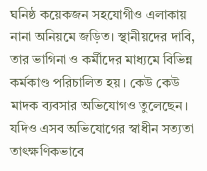ঘনিষ্ঠ কয়েকজন সহযোগীও এলাকায় নানা অনিয়মে জড়িত। স্থানীয়দের দাবি, তার ভাগিনা ও কর্মীদের মাধ্যমে বিভিন্ন কর্মকাণ্ড পরিচালিত হয়। কেউ কেউ মাদক ব্যবসার অভিযোগও তুলেছেন। যদিও এসব অভিযোগের স্বাধীন সত্যতা তাৎক্ষণিকভাবে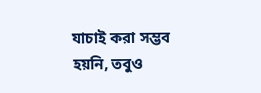যাচাই করা সম্ভব হয়নি, তবুও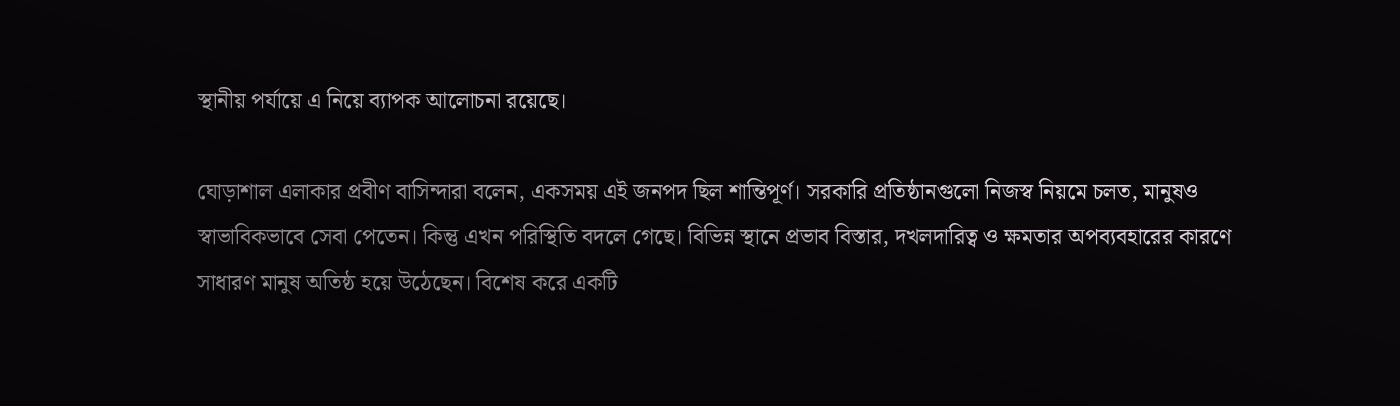স্থানীয় পর্যায়ে এ নিয়ে ব্যাপক আলোচনা রয়েছে।

ঘোড়াশাল এলাকার প্রবীণ বাসিন্দারা বলেন, একসময় এই জনপদ ছিল শান্তিপূর্ণ। সরকারি প্রতিষ্ঠানগুলো নিজস্ব নিয়মে চলত, মানুষও স্বাভাবিকভাবে সেবা পেতেন। কিন্তু এখন পরিস্থিতি বদলে গেছে। বিভিন্ন স্থানে প্রভাব বিস্তার, দখলদারিত্ব ও ক্ষমতার অপব্যবহারের কারণে সাধারণ মানুষ অতিষ্ঠ হয়ে উঠেছেন। বিশেষ করে একটি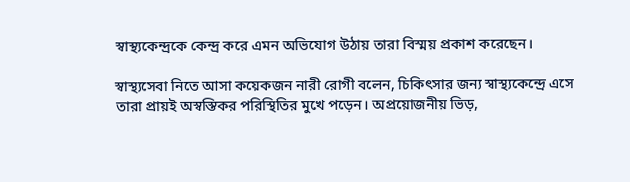স্বাস্থ্যকেন্দ্রকে কেন্দ্র করে এমন অভিযোগ উঠায় তারা বিস্ময় প্রকাশ করেছেন।

স্বাস্থ্যসেবা নিতে আসা কয়েকজন নারী রোগী বলেন, চিকিৎসার জন্য স্বাস্থ্যকেন্দ্রে এসে তারা প্রায়ই অস্বস্তিকর পরিস্থিতির মুখে পড়েন। অপ্রয়োজনীয় ভিড়,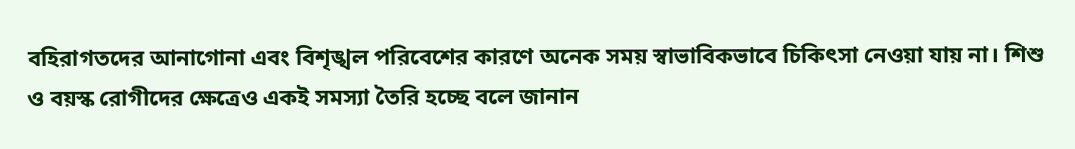বহিরাগতদের আনাগোনা এবং বিশৃঙ্খল পরিবেশের কারণে অনেক সময় স্বাভাবিকভাবে চিকিৎসা নেওয়া যায় না। শিশু ও বয়স্ক রোগীদের ক্ষেত্রেও একই সমস্যা তৈরি হচ্ছে বলে জানান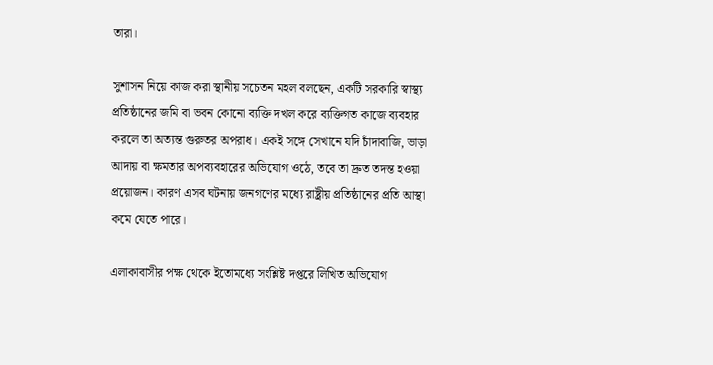তারা।

সুশাসন নিয়ে কাজ করা স্থানীয় সচেতন মহল বলছেন, একটি সরকারি স্বাস্থ্য প্রতিষ্ঠানের জমি বা ভবন কোনো ব্যক্তি দখল করে ব্যক্তিগত কাজে ব্যবহার করলে তা অত্যন্ত গুরুতর অপরাধ। একই সঙ্গে সেখানে যদি চাঁদাবাজি, ভাড়া আদায় বা ক্ষমতার অপব্যবহারের অভিযোগ ওঠে, তবে তা দ্রুত তদন্ত হওয়া প্রয়োজন। কারণ এসব ঘটনায় জনগণের মধ্যে রাষ্ট্রীয় প্রতিষ্ঠানের প্রতি আস্থা কমে যেতে পারে।

এলাকাবাসীর পক্ষ থেকে ইতোমধ্যে সংশ্লিষ্ট দপ্তরে লিখিত অভিযোগ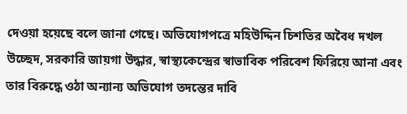দেওয়া হয়েছে বলে জানা গেছে। অভিযোগপত্রে মহিউদ্দিন চিশতির অবৈধ দখল উচ্ছেদ, সরকারি জায়গা উদ্ধার, স্বাস্থ্যকেন্দ্রের স্বাভাবিক পরিবেশ ফিরিয়ে আনা এবং তার বিরুদ্ধে ওঠা অন্যান্য অভিযোগ তদন্তের দাবি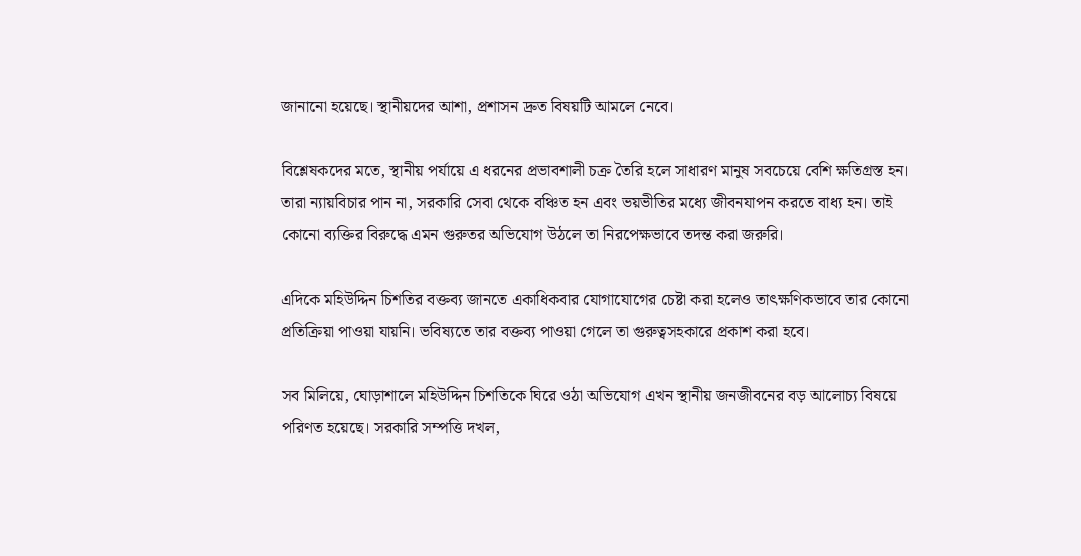জানানো হয়েছে। স্থানীয়দের আশা, প্রশাসন দ্রুত বিষয়টি আমলে নেবে।

বিশ্লেষকদের মতে, স্থানীয় পর্যায়ে এ ধরনের প্রভাবশালী চক্র তৈরি হলে সাধারণ মানুষ সবচেয়ে বেশি ক্ষতিগ্রস্ত হন। তারা ন্যায়বিচার পান না, সরকারি সেবা থেকে বঞ্চিত হন এবং ভয়ভীতির মধ্যে জীবনযাপন করতে বাধ্য হন। তাই কোনো ব্যক্তির বিরুদ্ধে এমন গুরুতর অভিযোগ উঠলে তা নিরপেক্ষভাবে তদন্ত করা জরুরি।

এদিকে মহিউদ্দিন চিশতির বক্তব্য জানতে একাধিকবার যোগাযোগের চেষ্টা করা হলেও তাৎক্ষণিকভাবে তার কোনো প্রতিক্রিয়া পাওয়া যায়নি। ভবিষ্যতে তার বক্তব্য পাওয়া গেলে তা গুরুত্বসহকারে প্রকাশ করা হবে।

সব মিলিয়ে, ঘোড়াশালে মহিউদ্দিন চিশতিকে ঘিরে ওঠা অভিযোগ এখন স্থানীয় জনজীবনের বড় আলোচ্য বিষয়ে পরিণত হয়েছে। সরকারি সম্পত্তি দখল,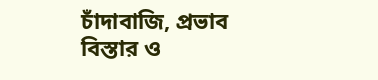চাঁদাবাজি, প্রভাব বিস্তার ও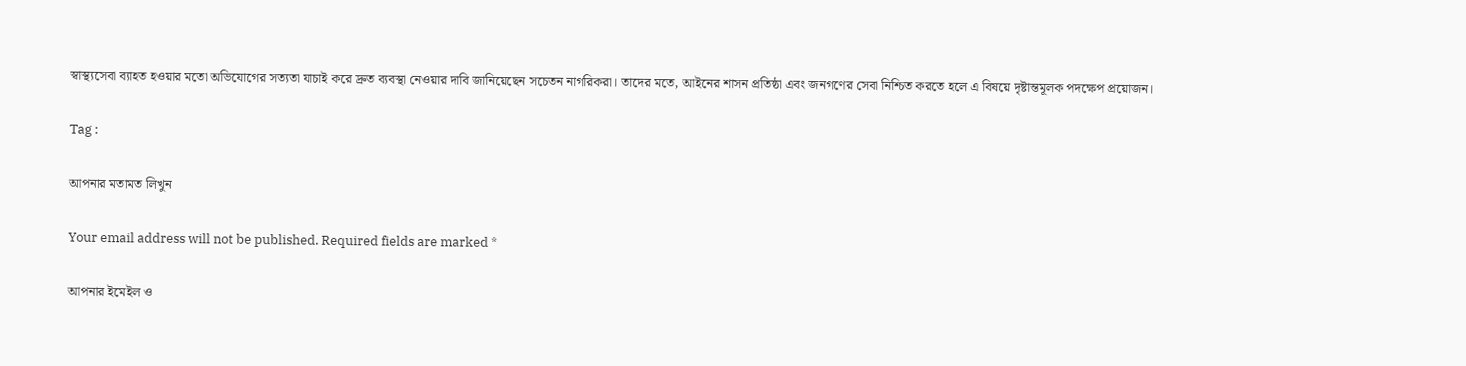স্বাস্থ্যসেবা ব্যাহত হওয়ার মতো অভিযোগের সত্যতা যাচাই করে দ্রুত ব্যবস্থা নেওয়ার দাবি জানিয়েছেন সচেতন নাগরিকরা। তাদের মতে, আইনের শাসন প্রতিষ্ঠা এবং জনগণের সেবা নিশ্চিত করতে হলে এ বিষয়ে দৃষ্টান্তমূলক পদক্ষেপ প্রয়োজন।

Tag :

আপনার মতামত লিখুন

Your email address will not be published. Required fields are marked *

আপনার ইমেইল ও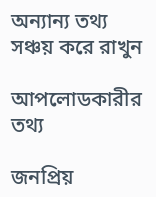অন্যান্য তথ্য সঞ্চয় করে রাখুন

আপলোডকারীর তথ্য

জনপ্রিয়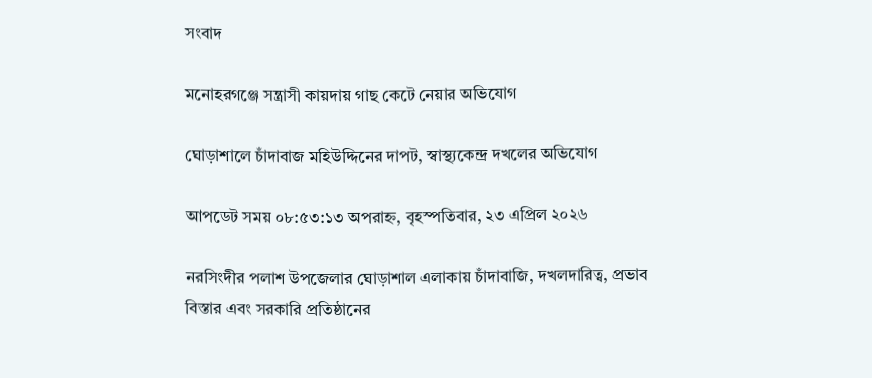সংবাদ

মনোহরগঞ্জে সন্ত্রাসী কায়দায় গাছ কেটে নেয়ার অভিযোগ

ঘোড়াশালে চাঁদাবাজ মহিউদ্দিনের দাপট, স্বাস্থ্যকেন্দ্র দখলের অভিযোগ

আপডেট সময় ০৮:৫৩:১৩ অপরাহ্ন, বৃহস্পতিবার, ২৩ এপ্রিল ২০২৬

নরসিংদীর পলাশ উপজেলার ঘোড়াশাল এলাকায় চাঁদাবাজি, দখলদারিত্ব, প্রভাব বিস্তার এবং সরকারি প্রতিষ্ঠানের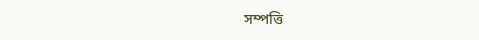সম্পত্তি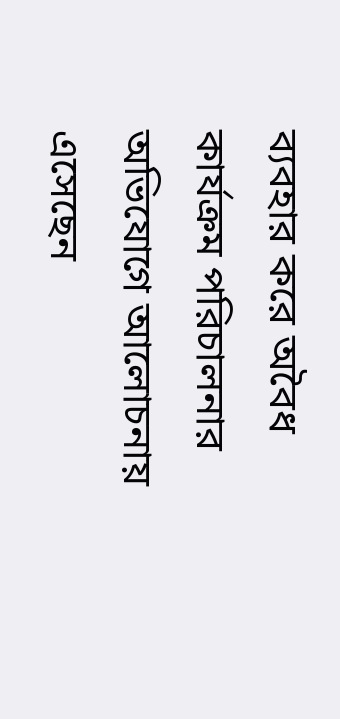ব্যবহার করে অবৈধ কার্যক্রম পরিচালনার অভিযোগে আলোচনায় এসেছেন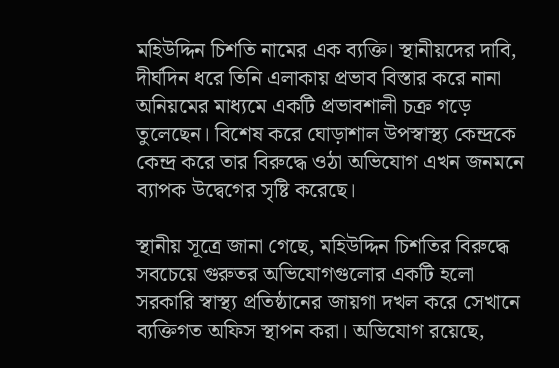মহিউদ্দিন চিশতি নামের এক ব্যক্তি। স্থানীয়দের দাবি, দীর্ঘদিন ধরে তিনি এলাকায় প্রভাব বিস্তার করে নানা অনিয়মের মাধ্যমে একটি প্রভাবশালী চক্র গড়ে তুলেছেন। বিশেষ করে ঘোড়াশাল উপস্বাস্থ্য কেন্দ্রকে কেন্দ্র করে তার বিরুদ্ধে ওঠা অভিযোগ এখন জনমনে ব্যাপক উদ্বেগের সৃষ্টি করেছে।

স্থানীয় সূত্রে জানা গেছে, মহিউদ্দিন চিশতির বিরুদ্ধে সবচেয়ে গুরুতর অভিযোগগুলোর একটি হলো সরকারি স্বাস্থ্য প্রতিষ্ঠানের জায়গা দখল করে সেখানে ব্যক্তিগত অফিস স্থাপন করা। অভিযোগ রয়েছে,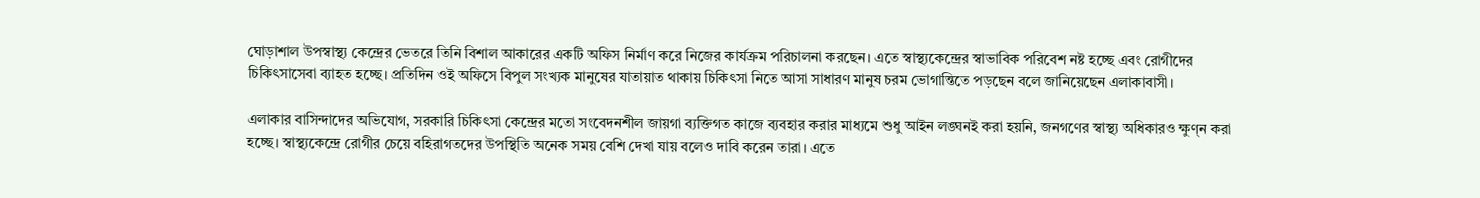ঘোড়াশাল উপস্বাস্থ্য কেন্দ্রের ভেতরে তিনি বিশাল আকারের একটি অফিস নির্মাণ করে নিজের কার্যক্রম পরিচালনা করছেন। এতে স্বাস্থ্যকেন্দ্রের স্বাভাবিক পরিবেশ নষ্ট হচ্ছে এবং রোগীদের চিকিৎসাসেবা ব্যাহত হচ্ছে। প্রতিদিন ওই অফিসে বিপুল সংখ্যক মানুষের যাতায়াত থাকায় চিকিৎসা নিতে আসা সাধারণ মানুষ চরম ভোগান্তিতে পড়ছেন বলে জানিয়েছেন এলাকাবাসী।

এলাকার বাসিন্দাদের অভিযোগ, সরকারি চিকিৎসা কেন্দ্রের মতো সংবেদনশীল জায়গা ব্যক্তিগত কাজে ব্যবহার করার মাধ্যমে শুধু আইন লঙ্ঘনই করা হয়নি, জনগণের স্বাস্থ্য অধিকারও ক্ষুণ্ন করা হচ্ছে। স্বাস্থ্যকেন্দ্রে রোগীর চেয়ে বহিরাগতদের উপস্থিতি অনেক সময় বেশি দেখা যায় বলেও দাবি করেন তারা। এতে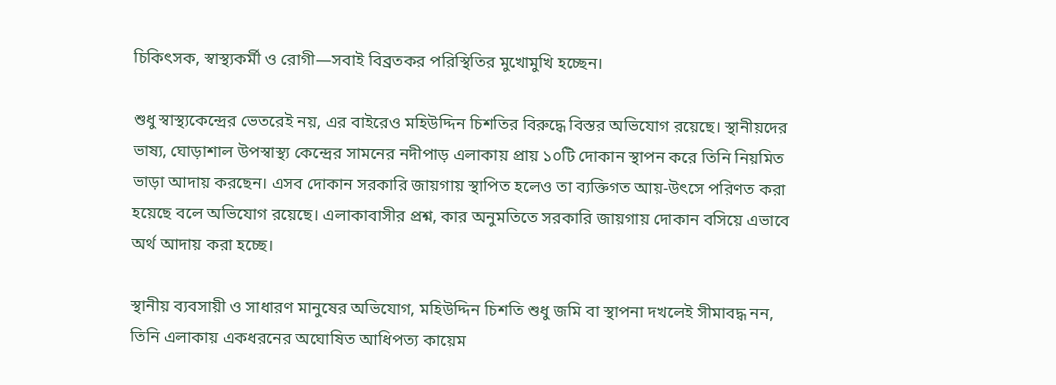চিকিৎসক, স্বাস্থ্যকর্মী ও রোগী—সবাই বিব্রতকর পরিস্থিতির মুখোমুখি হচ্ছেন।

শুধু স্বাস্থ্যকেন্দ্রের ভেতরেই নয়, এর বাইরেও মহিউদ্দিন চিশতির বিরুদ্ধে বিস্তর অভিযোগ রয়েছে। স্থানীয়দের ভাষ্য, ঘোড়াশাল উপস্বাস্থ্য কেন্দ্রের সামনের নদীপাড় এলাকায় প্রায় ১০টি দোকান স্থাপন করে তিনি নিয়মিত ভাড়া আদায় করছেন। এসব দোকান সরকারি জায়গায় স্থাপিত হলেও তা ব্যক্তিগত আয়-উৎসে পরিণত করা হয়েছে বলে অভিযোগ রয়েছে। এলাকাবাসীর প্রশ্ন, কার অনুমতিতে সরকারি জায়গায় দোকান বসিয়ে এভাবে অর্থ আদায় করা হচ্ছে।

স্থানীয় ব্যবসায়ী ও সাধারণ মানুষের অভিযোগ, মহিউদ্দিন চিশতি শুধু জমি বা স্থাপনা দখলেই সীমাবদ্ধ নন, তিনি এলাকায় একধরনের অঘোষিত আধিপত্য কায়েম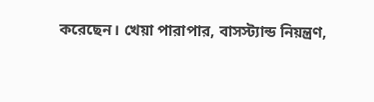করেছেন। খেয়া পারাপার, বাসস্ট্যান্ড নিয়ন্ত্রণ,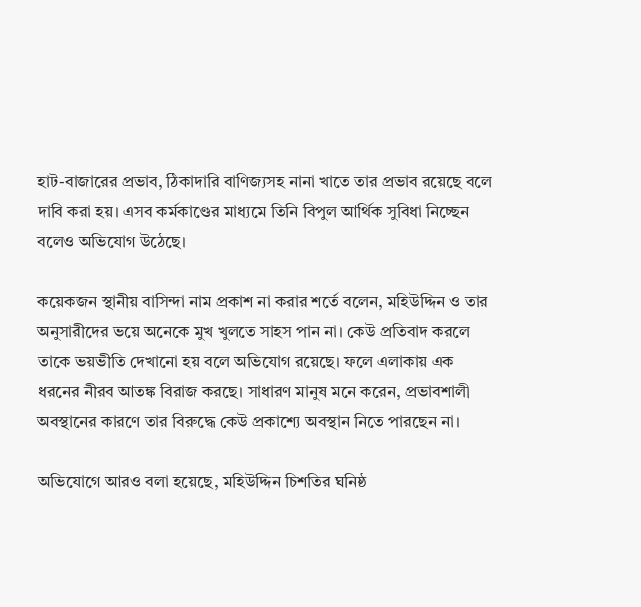হাট-বাজারের প্রভাব, ঠিকাদারি বাণিজ্যসহ নানা খাতে তার প্রভাব রয়েছে বলে দাবি করা হয়। এসব কর্মকাণ্ডের মাধ্যমে তিনি বিপুল আর্থিক সুবিধা নিচ্ছেন বলেও অভিযোগ উঠেছে।

কয়েকজন স্থানীয় বাসিন্দা নাম প্রকাশ না করার শর্তে বলেন, মহিউদ্দিন ও তার অনুসারীদের ভয়ে অনেকে মুখ খুলতে সাহস পান না। কেউ প্রতিবাদ করলে তাকে ভয়ভীতি দেখানো হয় বলে অভিযোগ রয়েছে। ফলে এলাকায় এক ধরনের নীরব আতঙ্ক বিরাজ করছে। সাধারণ মানুষ মনে করেন, প্রভাবশালী অবস্থানের কারণে তার বিরুদ্ধে কেউ প্রকাশ্যে অবস্থান নিতে পারছেন না।

অভিযোগে আরও বলা হয়েছে, মহিউদ্দিন চিশতির ঘনিষ্ঠ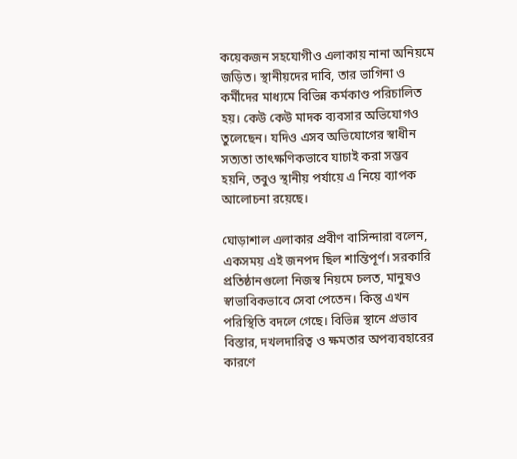কয়েকজন সহযোগীও এলাকায় নানা অনিয়মে জড়িত। স্থানীয়দের দাবি, তার ভাগিনা ও কর্মীদের মাধ্যমে বিভিন্ন কর্মকাণ্ড পরিচালিত হয়। কেউ কেউ মাদক ব্যবসার অভিযোগও তুলেছেন। যদিও এসব অভিযোগের স্বাধীন সত্যতা তাৎক্ষণিকভাবে যাচাই করা সম্ভব হয়নি, তবুও স্থানীয় পর্যায়ে এ নিয়ে ব্যাপক আলোচনা রয়েছে।

ঘোড়াশাল এলাকার প্রবীণ বাসিন্দারা বলেন, একসময় এই জনপদ ছিল শান্তিপূর্ণ। সরকারি প্রতিষ্ঠানগুলো নিজস্ব নিয়মে চলত, মানুষও স্বাভাবিকভাবে সেবা পেতেন। কিন্তু এখন পরিস্থিতি বদলে গেছে। বিভিন্ন স্থানে প্রভাব বিস্তার, দখলদারিত্ব ও ক্ষমতার অপব্যবহারের কারণে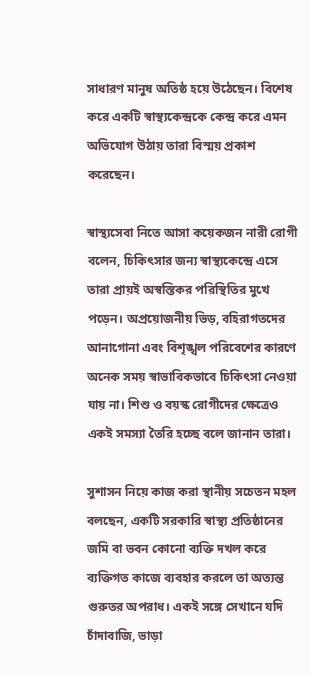সাধারণ মানুষ অতিষ্ঠ হয়ে উঠেছেন। বিশেষ করে একটি স্বাস্থ্যকেন্দ্রকে কেন্দ্র করে এমন অভিযোগ উঠায় তারা বিস্ময় প্রকাশ করেছেন।

স্বাস্থ্যসেবা নিতে আসা কয়েকজন নারী রোগী বলেন, চিকিৎসার জন্য স্বাস্থ্যকেন্দ্রে এসে তারা প্রায়ই অস্বস্তিকর পরিস্থিতির মুখে পড়েন। অপ্রয়োজনীয় ভিড়, বহিরাগতদের আনাগোনা এবং বিশৃঙ্খল পরিবেশের কারণে অনেক সময় স্বাভাবিকভাবে চিকিৎসা নেওয়া যায় না। শিশু ও বয়স্ক রোগীদের ক্ষেত্রেও একই সমস্যা তৈরি হচ্ছে বলে জানান তারা।

সুশাসন নিয়ে কাজ করা স্থানীয় সচেতন মহল বলছেন, একটি সরকারি স্বাস্থ্য প্রতিষ্ঠানের জমি বা ভবন কোনো ব্যক্তি দখল করে ব্যক্তিগত কাজে ব্যবহার করলে তা অত্যন্ত গুরুতর অপরাধ। একই সঙ্গে সেখানে যদি চাঁদাবাজি, ভাড়া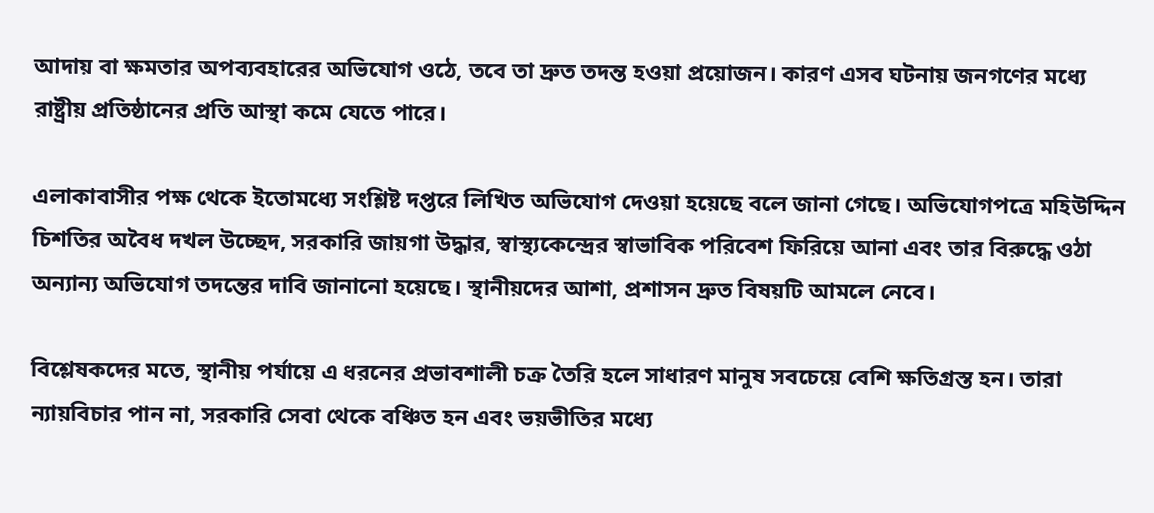আদায় বা ক্ষমতার অপব্যবহারের অভিযোগ ওঠে, তবে তা দ্রুত তদন্ত হওয়া প্রয়োজন। কারণ এসব ঘটনায় জনগণের মধ্যে রাষ্ট্রীয় প্রতিষ্ঠানের প্রতি আস্থা কমে যেতে পারে।

এলাকাবাসীর পক্ষ থেকে ইতোমধ্যে সংশ্লিষ্ট দপ্তরে লিখিত অভিযোগ দেওয়া হয়েছে বলে জানা গেছে। অভিযোগপত্রে মহিউদ্দিন চিশতির অবৈধ দখল উচ্ছেদ, সরকারি জায়গা উদ্ধার, স্বাস্থ্যকেন্দ্রের স্বাভাবিক পরিবেশ ফিরিয়ে আনা এবং তার বিরুদ্ধে ওঠা অন্যান্য অভিযোগ তদন্তের দাবি জানানো হয়েছে। স্থানীয়দের আশা, প্রশাসন দ্রুত বিষয়টি আমলে নেবে।

বিশ্লেষকদের মতে, স্থানীয় পর্যায়ে এ ধরনের প্রভাবশালী চক্র তৈরি হলে সাধারণ মানুষ সবচেয়ে বেশি ক্ষতিগ্রস্ত হন। তারা ন্যায়বিচার পান না, সরকারি সেবা থেকে বঞ্চিত হন এবং ভয়ভীতির মধ্যে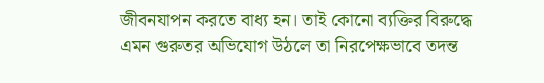জীবনযাপন করতে বাধ্য হন। তাই কোনো ব্যক্তির বিরুদ্ধে এমন গুরুতর অভিযোগ উঠলে তা নিরপেক্ষভাবে তদন্ত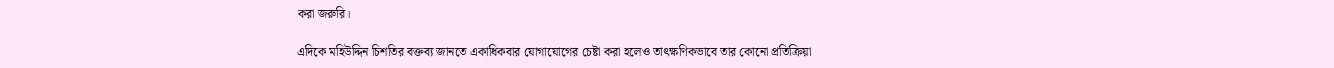করা জরুরি।

এদিকে মহিউদ্দিন চিশতির বক্তব্য জানতে একাধিকবার যোগাযোগের চেষ্টা করা হলেও তাৎক্ষণিকভাবে তার কোনো প্রতিক্রিয়া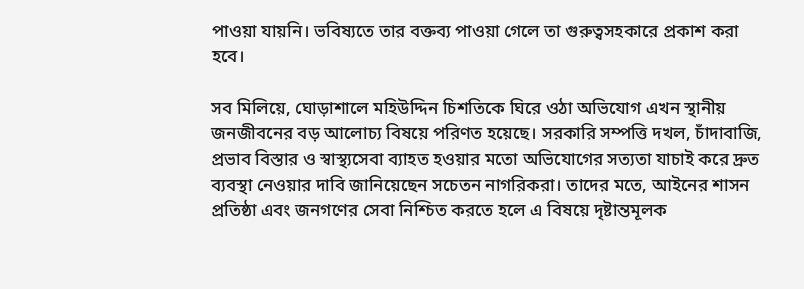পাওয়া যায়নি। ভবিষ্যতে তার বক্তব্য পাওয়া গেলে তা গুরুত্বসহকারে প্রকাশ করা হবে।

সব মিলিয়ে, ঘোড়াশালে মহিউদ্দিন চিশতিকে ঘিরে ওঠা অভিযোগ এখন স্থানীয় জনজীবনের বড় আলোচ্য বিষয়ে পরিণত হয়েছে। সরকারি সম্পত্তি দখল, চাঁদাবাজি, প্রভাব বিস্তার ও স্বাস্থ্যসেবা ব্যাহত হওয়ার মতো অভিযোগের সত্যতা যাচাই করে দ্রুত ব্যবস্থা নেওয়ার দাবি জানিয়েছেন সচেতন নাগরিকরা। তাদের মতে, আইনের শাসন প্রতিষ্ঠা এবং জনগণের সেবা নিশ্চিত করতে হলে এ বিষয়ে দৃষ্টান্তমূলক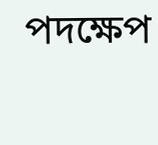পদক্ষেপ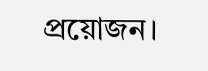প্রয়োজন।